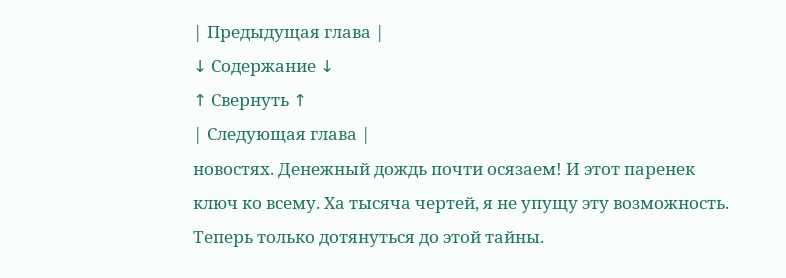| Предыдущая глава |
↓ Содержание ↓
↑ Свернуть ↑
| Следующая глава |
новостях. Денежный дождь почти осязаем! И этот паренек ключ ко всему. Ха тысяча чертей, я не упущу эту возможность. Теперь только дотянуться до этой тайны.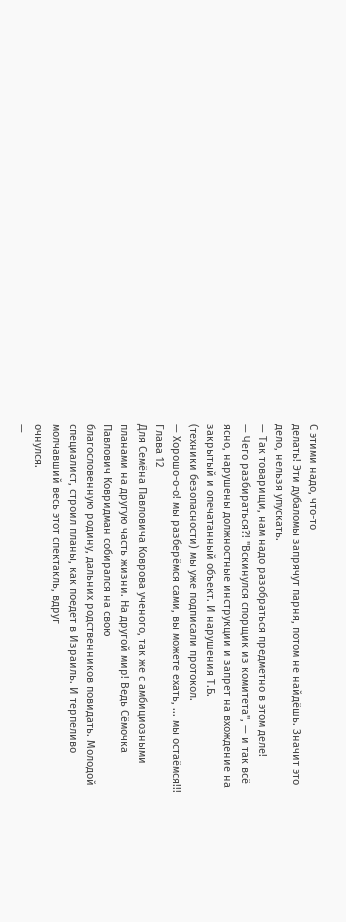С этими надо, что-то
делать! Эти дубаломы запрячут парня, потом не найдёшь. Значит это дело, нельзя упускать.
— Так товарищи, нам надо разобраться предметно в этом деле!
— Чего разбираться?! "Вскинулся спорщик из комитета", — и так всё ясно, нарушены должностные инструкции и запрет на вхождение на закрытый и опечатанный объект. И нарушения Т.Б.
(техники безопасности) мы уже подписали протокол.
— Хорошо-о-о! мы разберёмся сами, вы можете ехать, ... мы остаёмся!!!
Глава 12
Для Семёна Павловича Коврова ученого, так же с амбициозными планами на другую часть жизни. На другой мир! Ведь Сёмочка Павлович Ковридман собирался на свою
благословенную родину, дальних родственников повидать. Молодой специалист, строил планы, как поедет в Израиль. И терпеливо молчавший весь этот спектакль, вдруг
очнулся.
—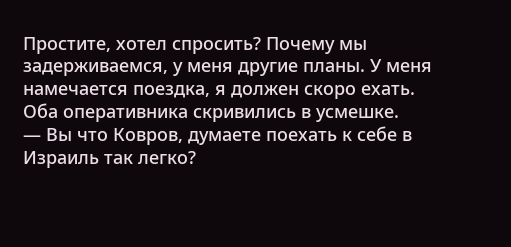Простите, хотел спросить? Почему мы задерживаемся, у меня другие планы. У меня намечается поездка, я должен скоро ехать. Оба оперативника скривились в усмешке.
— Вы что Ковров, думаете поехать к себе в Израиль так легко?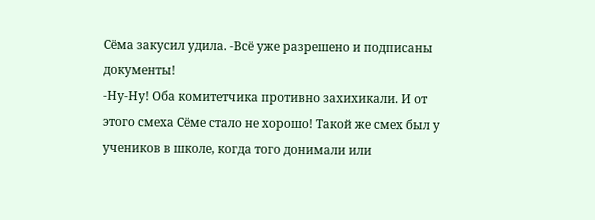Сёма закусил удила. -Всё уже разрешено и подписаны документы!
-Ну-Ну! Оба комитетчика противно захихикали. И от этого смеха Сёме стало не хорошо! Такой же смех был у учеников в школе, когда того донимали или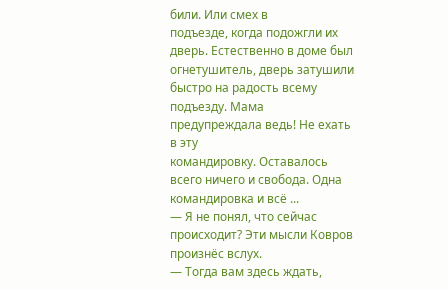били. Или смех в
подъезде, когда подожгли их дверь. Естественно в доме был огнетушитель, дверь затушили быстро на радость всему подъезду. Мама предупреждала ведь! Не ехать в эту
командировку. Оставалось всего ничего и свобода. Одна командировка и всё ...
— Я не понял, что сейчас происходит? Эти мысли Ковров произнёс вслух.
— Тогда вам здесь ждать,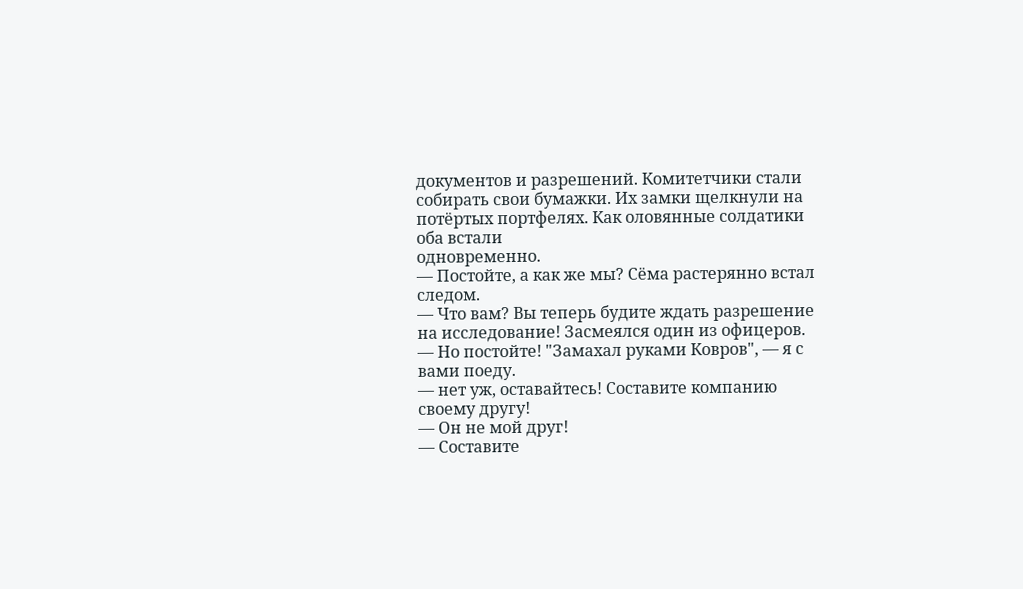документов и разрешений. Комитетчики стали собирать свои бумажки. Их замки щелкнули на потёртых портфелях. Как оловянные солдатики оба встали
одновременно.
— Постойте, а как же мы? Сёма растерянно встал следом.
— Что вам? Вы теперь будите ждать разрешение на исследование! Засмеялся один из офицеров.
— Но постойте! "Замахал руками Ковров", — я с вами поеду.
— нет уж, оставайтесь! Составите компанию своему другу!
— Он не мой друг!
— Составите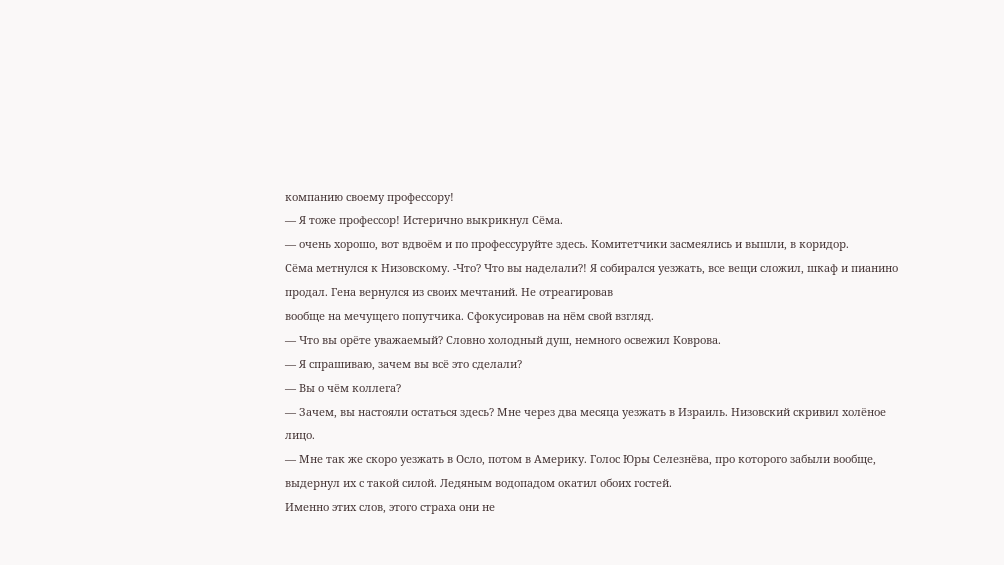компанию своему профессору!
— Я тоже профессор! Истерично выкрикнул Сёма.
— очень хорошо, вот вдвоём и по профессуруйте здесь. Комитетчики засмеялись и вышли, в коридор.
Сёма метнулся к Низовскому. -Что? Что вы наделали?! Я собирался уезжать, все вещи сложил, шкаф и пианино продал. Гена вернулся из своих мечтаний. Не отреагировав
вообще на мечущего попутчика. Сфокусировав на нём свой взгляд.
— Что вы орёте уважаемый? Словно холодный душ, немного освежил Коврова.
— Я спрашиваю, зачем вы всё это сделали?
— Вы о чём коллега?
— Зачем, вы настояли остаться здесь? Мне через два месяца уезжать в Израиль. Низовский скривил холёное лицо.
— Мне так же скоро уезжать в Осло, потом в Америку. Голос Юры Селезнёва, про которого забыли вообще, выдернул их с такой силой. Ледяным водопадом окатил обоих гостей.
Именно этих слов, этого страха они не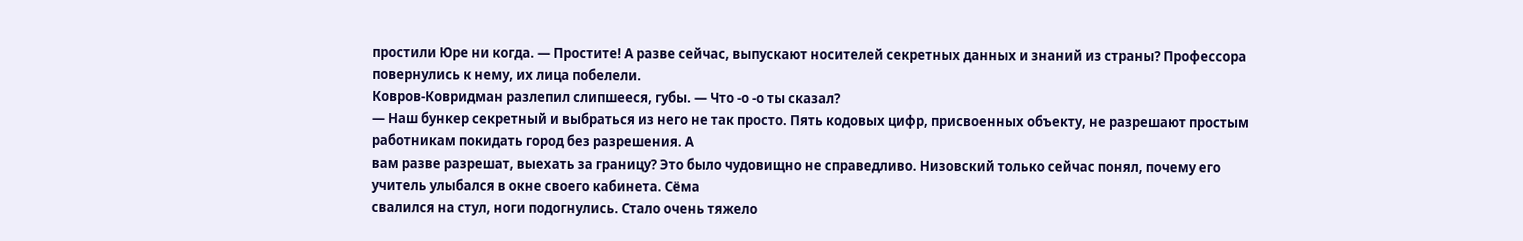простили Юре ни когда. — Простите! А разве сейчас, выпускают носителей секретных данных и знаний из страны? Профессора
повернулись к нему, их лица побелели.
Ковров-Ковридман разлепил слипшееся, губы. — Что -о -о ты сказал?
— Наш бункер секретный и выбраться из него не так просто. Пять кодовых цифр, присвоенных объекту, не разрешают простым работникам покидать город без разрешения. А
вам разве разрешат, выехать за границу? Это было чудовищно не справедливо. Низовский только сейчас понял, почему его учитель улыбался в окне своего кабинета. Сёма
свалился на стул, ноги подогнулись. Стало очень тяжело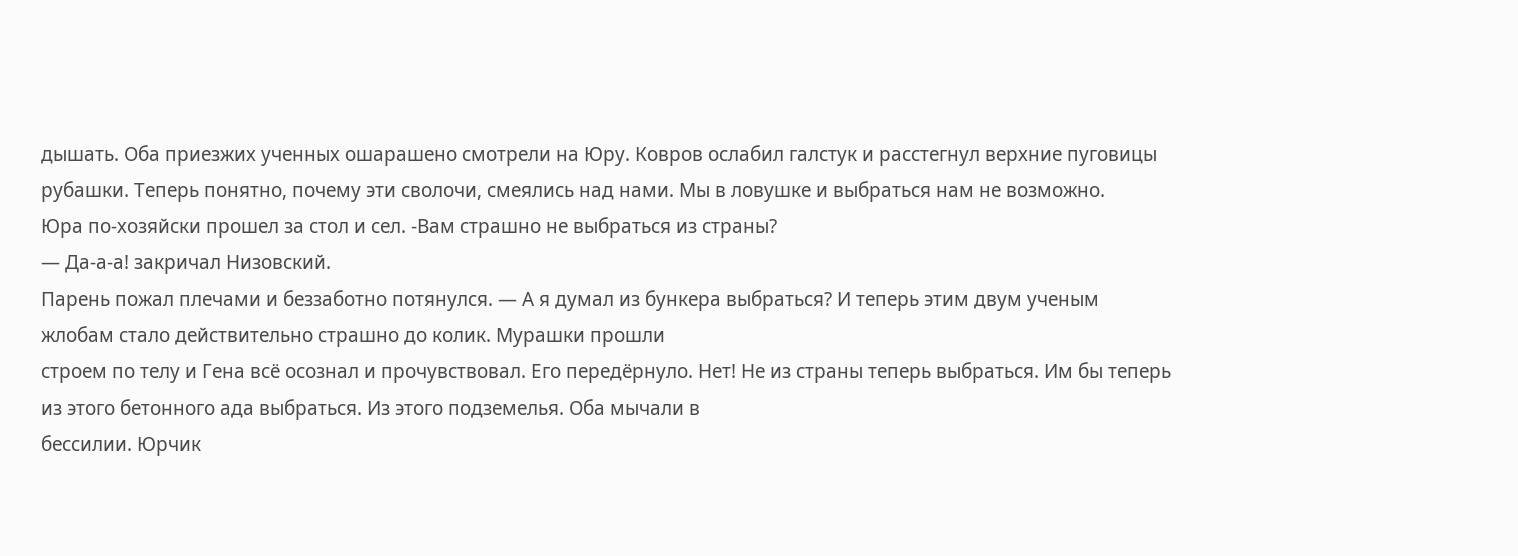дышать. Оба приезжих ученных ошарашено смотрели на Юру. Ковров ослабил галстук и расстегнул верхние пуговицы
рубашки. Теперь понятно, почему эти сволочи, смеялись над нами. Мы в ловушке и выбраться нам не возможно.
Юра по-хозяйски прошел за стол и сел. -Вам страшно не выбраться из страны?
— Да-а-а! закричал Низовский.
Парень пожал плечами и беззаботно потянулся. — А я думал из бункера выбраться? И теперь этим двум ученым жлобам стало действительно страшно до колик. Мурашки прошли
строем по телу и Гена всё осознал и прочувствовал. Его передёрнуло. Нет! Не из страны теперь выбраться. Им бы теперь из этого бетонного ада выбраться. Из этого подземелья. Оба мычали в
бессилии. Юрчик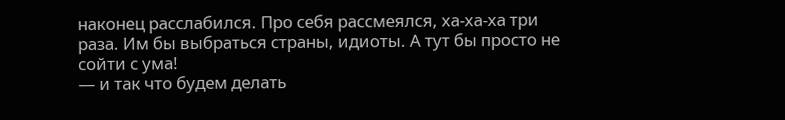наконец расслабился. Про себя рассмеялся, ха-ха-ха три раза. Им бы выбраться страны, идиоты. А тут бы просто не сойти с ума!
— и так что будем делать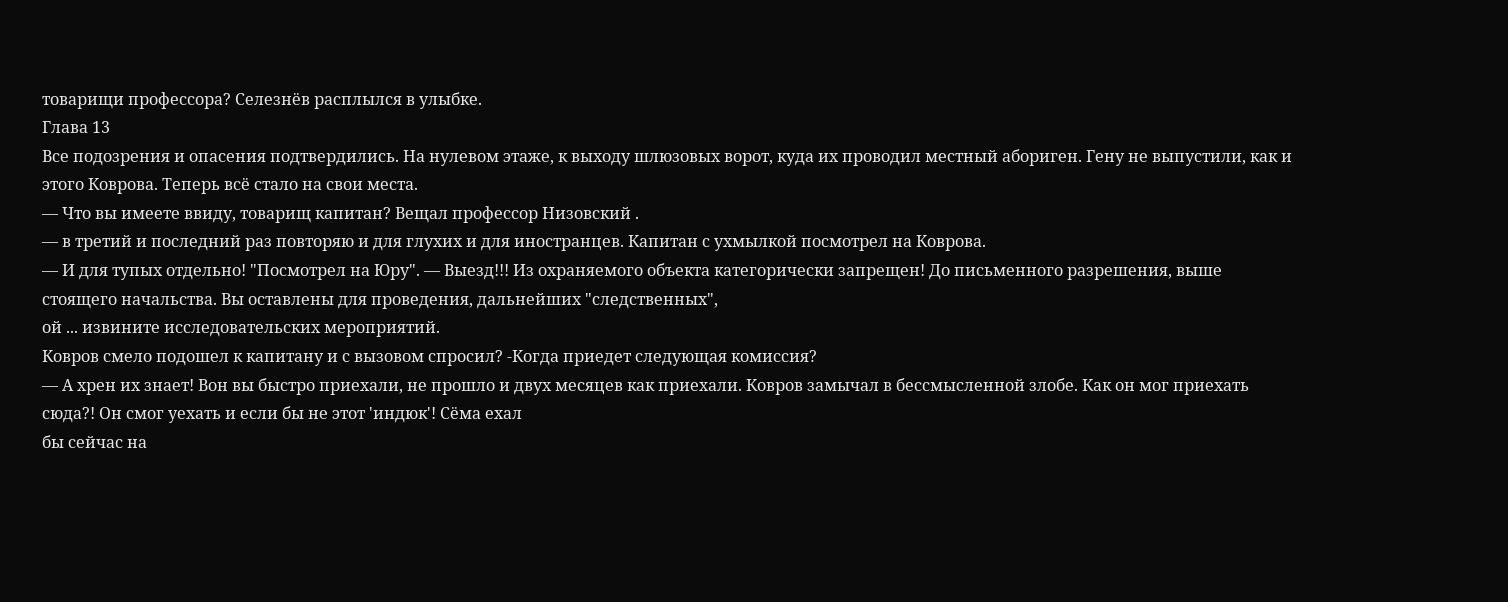товарищи профессора? Селезнёв расплылся в улыбке.
Глава 13
Все подозрения и опасения подтвердились. На нулевом этаже, к выходу шлюзовых ворот, куда их проводил местный абориген. Гену не выпустили, как и этого Коврова. Теперь всё стало на свои места.
— Что вы имеете ввиду, товарищ капитан? Вещал профессор Низовский .
— в третий и последний раз повторяю и для глухих и для иностранцев. Капитан с ухмылкой посмотрел на Коврова.
— И для тупых отдельно! "Посмотрел на Юру". — Выезд!!! Из охраняемого объекта категорически запрещен! До письменного разрешения, выше стоящего начальства. Вы оставлены для проведения, дальнейших "следственных",
ой ... извините исследовательских мероприятий.
Ковров смело подошел к капитану и с вызовом спросил? -Когда приедет следующая комиссия?
— А хрен их знает! Вон вы быстро приехали, не прошло и двух месяцев как приехали. Ковров замычал в бессмысленной злобе. Как он мог приехать сюда?! Он смог уехать и если бы не этот 'индюк'! Сёма ехал
бы сейчас на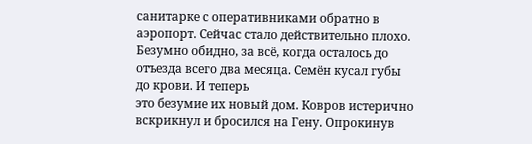санитарке с оперативниками обратно в аэропорт. Сейчас стало действительно плохо. Безумно обидно, за всё, когда осталось до отъезда всего два месяца. Семён кусал губы до крови. И теперь
это безумие их новый дом. Ковров истерично вскрикнул и бросился на Гену. Опрокинув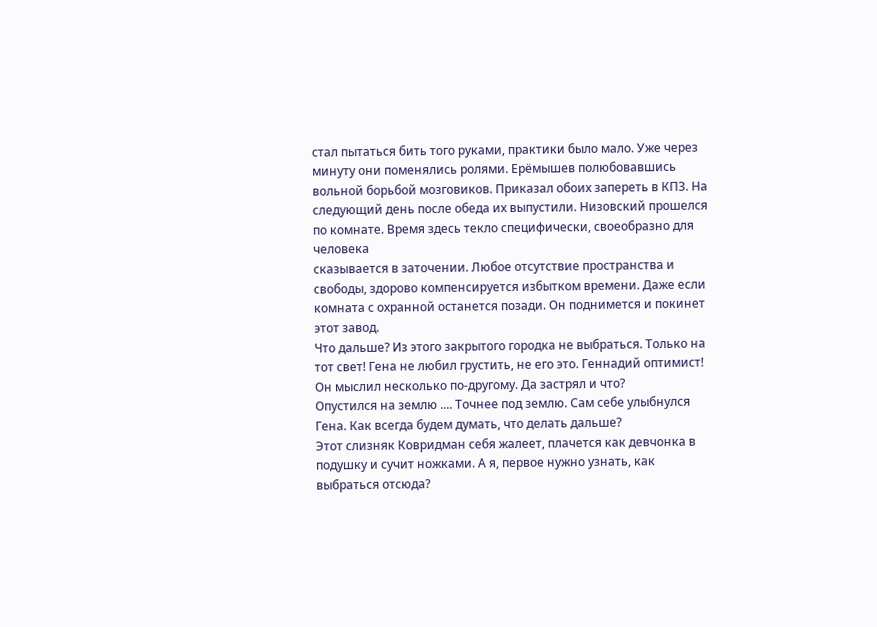стал пытаться бить того руками, практики было мало. Уже через минуту они поменялись ролями. Ерёмышев полюбовавшись
вольной борьбой мозговиков. Приказал обоих запереть в КПЗ. На следующий день после обеда их выпустили. Низовский прошелся по комнате. Время здесь текло специфически, своеобразно для человека
сказывается в заточении. Любое отсутствие пространства и свободы, здорово компенсируется избытком времени. Даже если комната с охранной останется позади. Он поднимется и покинет этот завод.
Что дальше? Из этого закрытого городка не выбраться. Только на тот свет! Гена не любил грустить, не его это. Геннадий оптимист! Он мыслил несколько по-другому. Да застрял и что?
Опустился на землю .... Точнее под землю. Сам себе улыбнулся Гена. Как всегда будем думать, что делать дальше?
Этот слизняк Ковридман себя жалеет, плачется как девчонка в подушку и сучит ножками. А я, первое нужно узнать, как выбраться отсюда?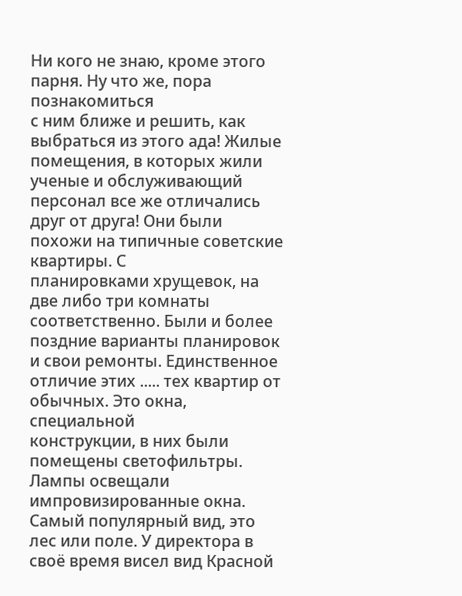Ни кого не знаю, кроме этого парня. Ну что же, пора познакомиться
с ним ближе и решить, как выбраться из этого ада! Жилые помещения, в которых жили ученые и обслуживающий персонал все же отличались друг от друга! Они были похожи на типичные советские квартиры. С
планировками хрущевок, на две либо три комнаты соответственно. Были и более поздние варианты планировок и свои ремонты. Единственное отличие этих ..... тех квартир от обычных. Это окна, специальной
конструкции, в них были помещены светофильтры. Лампы освещали импровизированные окна. Самый популярный вид, это лес или поле. У директора в своё время висел вид Красной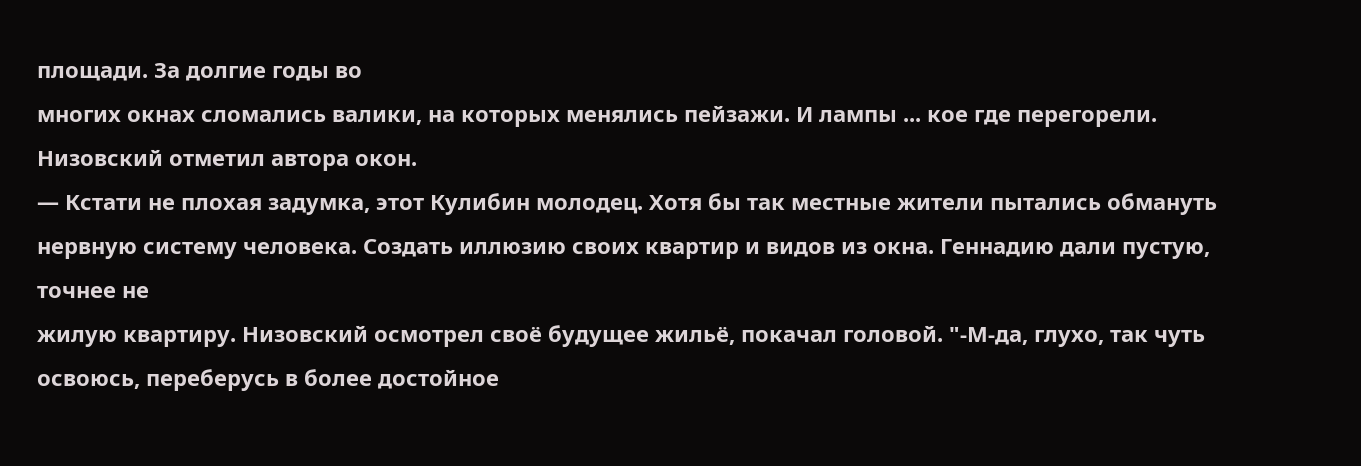площади. За долгие годы во
многих окнах сломались валики, на которых менялись пейзажи. И лампы ... кое где перегорели. Низовский отметил автора окон.
— Кстати не плохая задумка, этот Кулибин молодец. Хотя бы так местные жители пытались обмануть нервную систему человека. Создать иллюзию своих квартир и видов из окна. Геннадию дали пустую, точнее не
жилую квартиру. Низовский осмотрел своё будущее жильё, покачал головой. "-М-да, глухо, так чуть освоюсь, переберусь в более достойное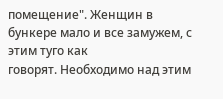помещение". Женщин в бункере мало и все замужем, с этим туго как
говорят. Необходимо над этим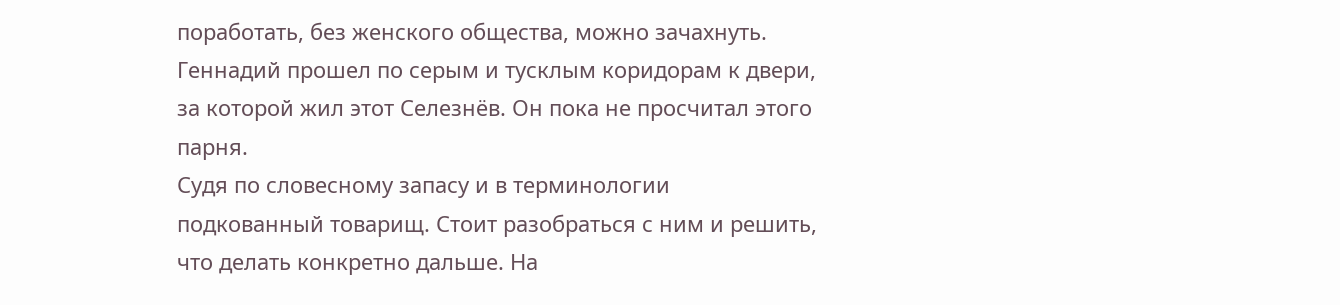поработать, без женского общества, можно зачахнуть. Геннадий прошел по серым и тусклым коридорам к двери, за которой жил этот Селезнёв. Он пока не просчитал этого парня.
Судя по словесному запасу и в терминологии подкованный товарищ. Стоит разобраться с ним и решить, что делать конкретно дальше. На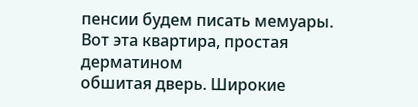пенсии будем писать мемуары. Вот эта квартира, простая дерматином
обшитая дверь. Широкие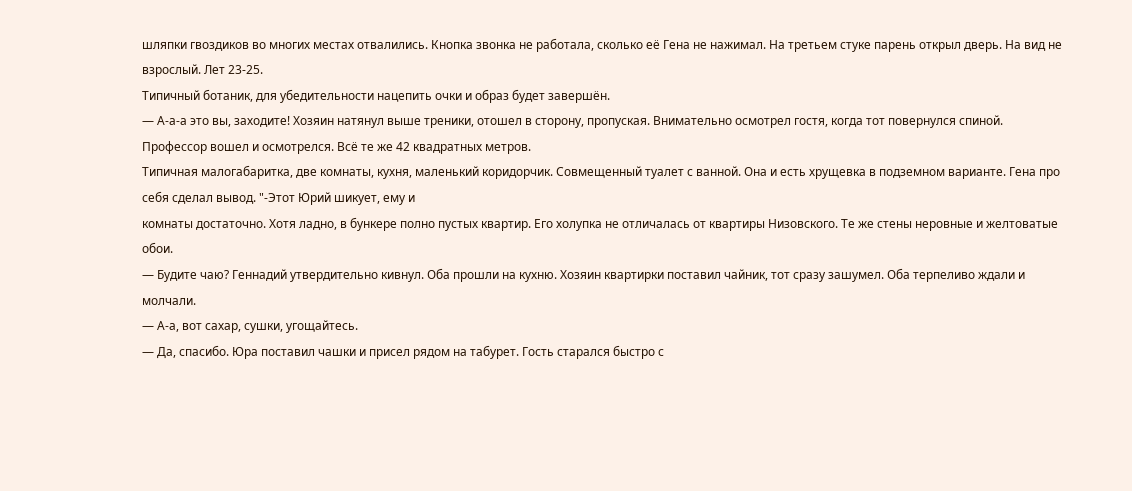шляпки гвоздиков во многих местах отвалились. Кнопка звонка не работала, сколько её Гена не нажимал. На третьем стуке парень открыл дверь. На вид не взрослый. Лет 23-25.
Типичный ботаник, для убедительности нацепить очки и образ будет завершён.
— А-а-а это вы, заходите! Хозяин натянул выше треники, отошел в сторону, пропуская. Внимательно осмотрел гостя, когда тот повернулся спиной. Профессор вошел и осмотрелся. Всё те же 42 квадратных метров.
Типичная малогабаритка, две комнаты, кухня, маленький коридорчик. Совмещенный туалет с ванной. Она и есть хрущевка в подземном варианте. Гена про себя сделал вывод. "-Этот Юрий шикует, ему и
комнаты достаточно. Хотя ладно, в бункере полно пустых квартир. Его холупка не отличалась от квартиры Низовского. Те же стены неровные и желтоватые обои.
— Будите чаю? Геннадий утвердительно кивнул. Оба прошли на кухню. Хозяин квартирки поставил чайник, тот сразу зашумел. Оба терпеливо ждали и молчали.
— А-а, вот сахар, сушки, угощайтесь.
— Да, спасибо. Юра поставил чашки и присел рядом на табурет. Гость старался быстро с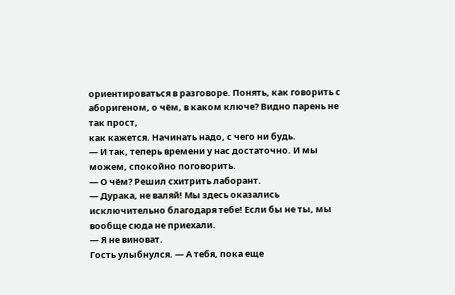ориентироваться в разговоре. Понять, как говорить с аборигеном, о чём, в каком ключе? Видно парень не так прост,
как кажется. Начинать надо, с чего ни будь.
— И так, теперь времени у нас достаточно. И мы можем, спокойно поговорить.
— О чём? Решил схитрить лаборант.
— Дурака, не валяй! Мы здесь оказались исключительно благодаря тебе! Если бы не ты, мы вообще сюда не приехали.
— Я не виноват.
Гость улыбнулся. — А тебя, пока еще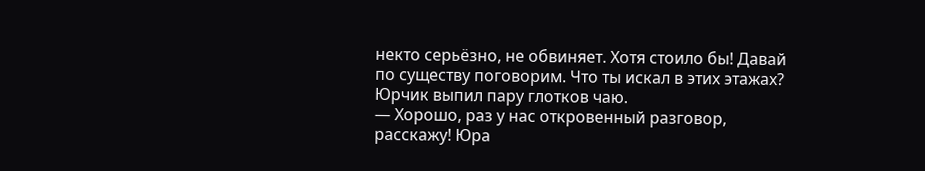некто серьёзно, не обвиняет. Хотя стоило бы! Давай по существу поговорим. Что ты искал в этих этажах? Юрчик выпил пару глотков чаю.
— Хорошо, раз у нас откровенный разговор, расскажу! Юра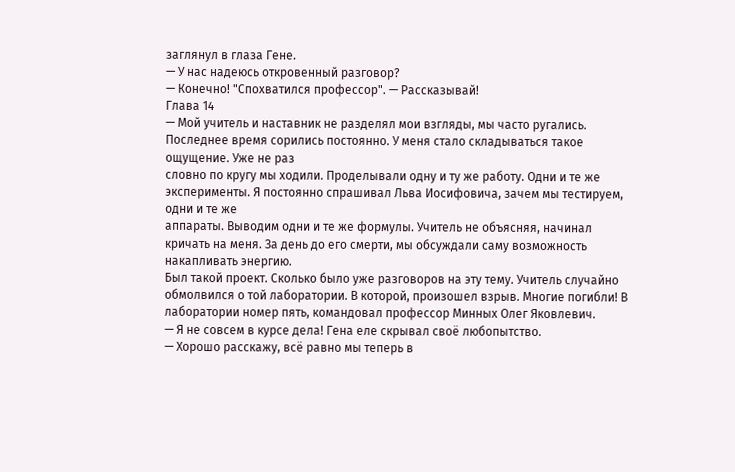заглянул в глаза Гене.
— У нас надеюсь откровенный разговор?
— Конечно! "Спохватился профессор". — Рассказывай!
Глава 14
— Мой учитель и наставник не разделял мои взгляды, мы часто ругались. Последнее время сорились постоянно. У меня стало складываться такое ощущение. Уже не раз
словно по кругу мы ходили. Проделывали одну и ту же работу. Одни и те же эксперименты. Я постоянно спрашивал Льва Иосифовича, зачем мы тестируем, одни и те же
аппараты. Выводим одни и те же формулы. Учитель не объясняя, начинал кричать на меня. За день до его смерти, мы обсуждали саму возможность накапливать энергию.
Был такой проект. Сколько было уже разговоров на эту тему. Учитель случайно обмолвился о той лаборатории. В которой, произошел взрыв. Многие погибли! В
лаборатории номер пять, командовал профессор Минных Олег Яковлевич.
— Я не совсем в курсе дела! Гена еле скрывал своё любопытство.
— Хорошо расскажу, всё равно мы теперь в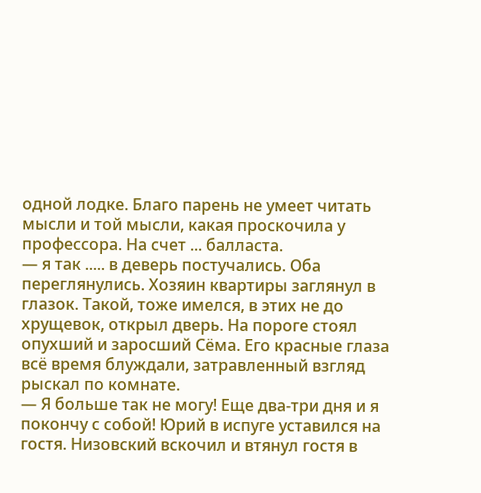одной лодке. Благо парень не умеет читать мысли и той мысли, какая проскочила у профессора. На счет ... балласта.
— я так ..... в деверь постучались. Оба переглянулись. Хозяин квартиры заглянул в глазок. Такой, тоже имелся, в этих не до хрущевок, открыл дверь. На пороге стоял
опухший и заросший Сёма. Его красные глаза всё время блуждали, затравленный взгляд рыскал по комнате.
— Я больше так не могу! Еще два-три дня и я покончу с собой! Юрий в испуге уставился на гостя. Низовский вскочил и втянул гостя в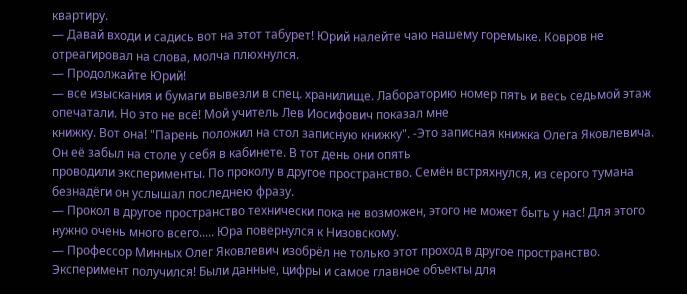квартиру.
— Давай входи и садись вот на этот табурет! Юрий налейте чаю нашему горемыке. Ковров не отреагировал на слова, молча плюхнулся.
— Продолжайте Юрий!
— все изыскания и бумаги вывезли в спец. хранилище. Лабораторию номер пять и весь седьмой этаж опечатали. Но это не всё! Мой учитель Лев Иосифович показал мне
книжку. Вот она! "Парень положил на стол записную книжку". -Это записная книжка Олега Яковлевича. Он её забыл на столе у себя в кабинете. В тот день они опять
проводили эксперименты. По проколу в другое пространство. Семён встряхнулся, из серого тумана безнадёги он услышал последнею фразу.
— Прокол в другое пространство технически пока не возможен, этого не может быть у нас! Для этого нужно очень много всего..... Юра повернулся к Низовскому.
— Профессор Минных Олег Яковлевич изобрёл не только этот проход в другое пространство. Эксперимент получился! Были данные, цифры и самое главное объекты для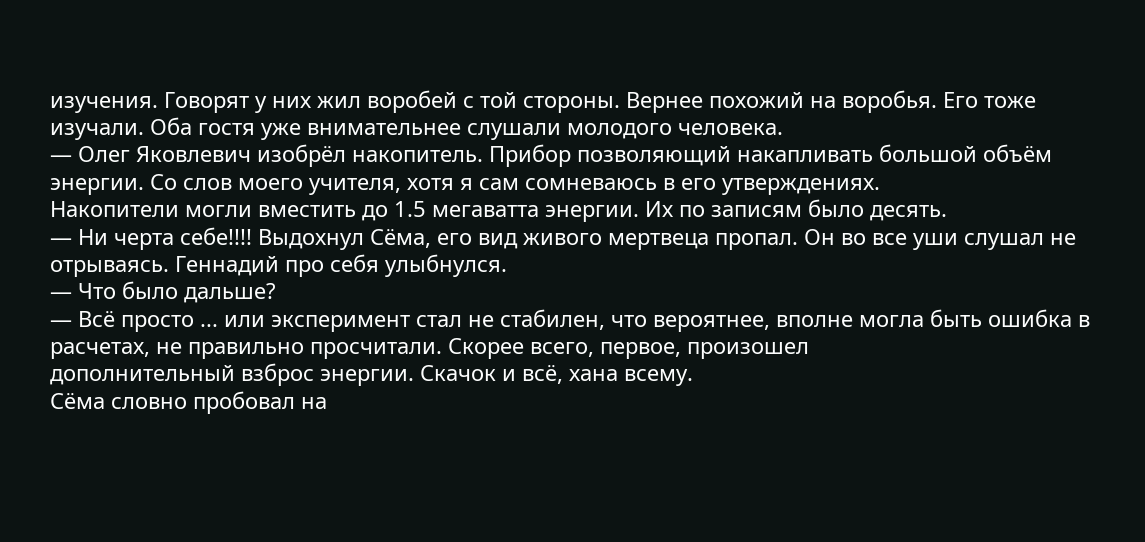изучения. Говорят у них жил воробей с той стороны. Вернее похожий на воробья. Его тоже изучали. Оба гостя уже внимательнее слушали молодого человека.
— Олег Яковлевич изобрёл накопитель. Прибор позволяющий накапливать большой объём энергии. Со слов моего учителя, хотя я сам сомневаюсь в его утверждениях.
Накопители могли вместить до 1.5 мегаватта энергии. Их по записям было десять.
— Ни черта себе!!!! Выдохнул Сёма, его вид живого мертвеца пропал. Он во все уши слушал не отрываясь. Геннадий про себя улыбнулся.
— Что было дальше?
— Всё просто ... или эксперимент стал не стабилен, что вероятнее, вполне могла быть ошибка в расчетах, не правильно просчитали. Скорее всего, первое, произошел
дополнительный взброс энергии. Скачок и всё, хана всему.
Сёма словно пробовал на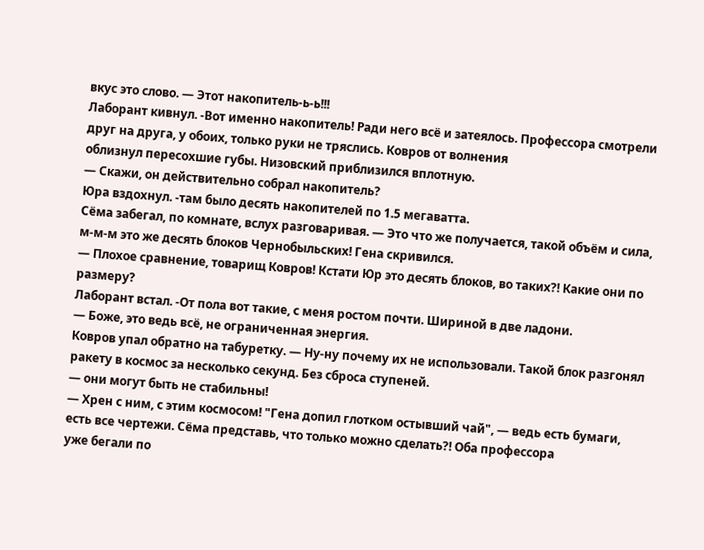вкус это слово. — Этот накопитель-ь-ь!!!
Лаборант кивнул. -Вот именно накопитель! Ради него всё и затеялось. Профессора смотрели друг на друга, у обоих, только руки не тряслись. Ковров от волнения
облизнул пересохшие губы. Низовский приблизился вплотную.
— Скажи, он действительно собрал накопитель?
Юра вздохнул. -там было десять накопителей по 1.5 мегаватта.
Сёма забегал, по комнате, вслух разговаривая. — Это что же получается, такой объём и сила, м-м-м это же десять блоков Чернобыльских! Гена скривился.
— Плохое сравнение, товарищ Ковров! Кстати Юр это десять блоков, во таких?! Какие они по размеру?
Лаборант встал. -От пола вот такие, с меня ростом почти. Шириной в две ладони.
— Боже, это ведь всё, не ограниченная энергия.
Ковров упал обратно на табуретку. — Ну-ну почему их не использовали. Такой блок разгонял ракету в космос за несколько секунд. Без сброса ступеней.
— они могут быть не стабильны!
— Хрен с ним, с этим космосом! "Гена допил глотком остывший чай", — ведь есть бумаги, есть все чертежи. Сёма представь, что только можно сделать?! Оба профессора
уже бегали по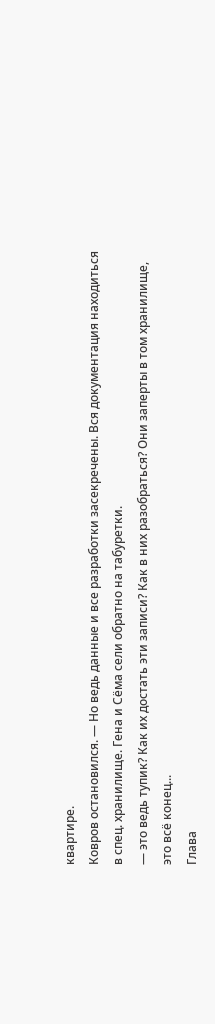квартире.
Ковров остановился. — Но ведь данные и все разработки засекречены. Вся документация находиться в спец. хранилище. Гена и Сёма сели обратно на табуретки.
— это ведь тупик? Как их достать эти записи? Как в них разобраться? Они заперты в том хранилище, это всё конец...
Глава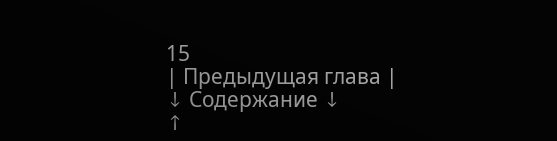15
| Предыдущая глава |
↓ Содержание ↓
↑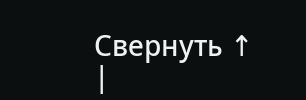Свернуть ↑
|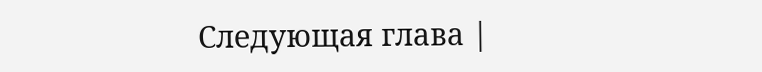Следующая глава |